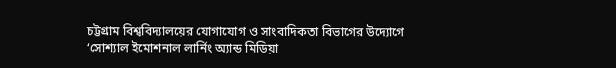চট্টগ্রাম বিশ্ববিদ্যালয়ের যোগাযোগ ও সাংবাদিকতা বিভাগের উদ্যোগে ‘সোশ্যাল ইমোশনাল লার্নিং অ্যান্ড মিডিয়া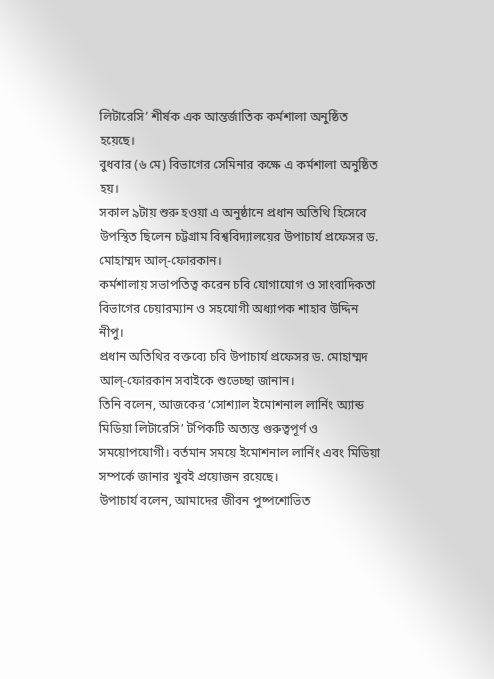লিটারেসি’ শীর্ষক এক আন্তর্জাতিক কর্মশালা অনুষ্ঠিত হয়েছে।
বুধবার (৬ মে) বিভাগের সেমিনার কক্ষে এ কর্মশালা অনুষ্ঠিত হয়।
সকাল ৯টায় শুরু হওয়া এ অনুষ্ঠানে প্রধান অতিথি হিসেবে উপস্থিত ছিলেন চট্টগ্রাম বিশ্ববিদ্যালয়ের উপাচার্য প্রফেসর ড. মোহাম্মদ আল্-ফোরকান।
কর্মশালায় সভাপতিত্ব করেন চবি যোগাযোগ ও সাংবাদিকতা বিভাগের চেয়ারম্যান ও সহযোগী অধ্যাপক শাহাব উদ্দিন নীপু।
প্রধান অতিথির বক্তব্যে চবি উপাচার্য প্রফেসর ড. মোহাম্মদ আল্-ফোরকান সবাইকে শুভেচ্ছা জানান।
তিনি বলেন, আজকের ‘সোশ্যাল ইমোশনাল লার্নিং অ্যান্ড মিডিয়া লিটারেসি’ টপিকটি অত্যন্ত গুরুত্বপূর্ণ ও সময়োপযোগী। বর্তমান সময়ে ইমোশনাল লার্নিং এবং মিডিয়া সম্পর্কে জানার খুবই প্রয়োজন রয়েছে।
উপাচার্য বলেন, আমাদের জীবন পুষ্পশোভিত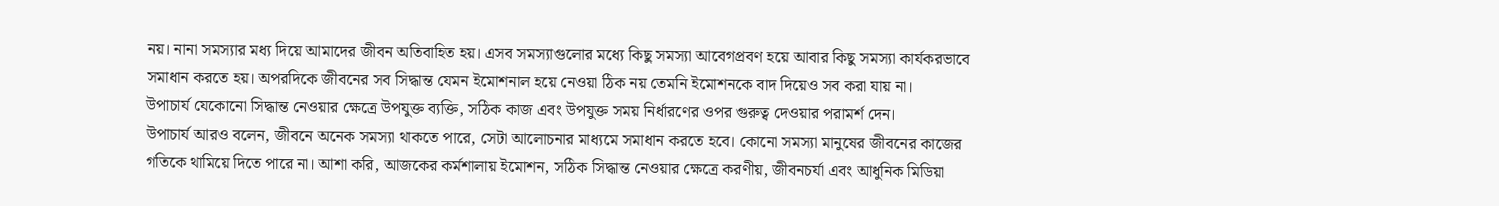নয়। নানা সমস্যার মধ্য দিয়ে আমাদের জীবন অতিবাহিত হয়। এসব সমস্যাগুলোর মধ্যে কিছু সমস্যা আবেগপ্রবণ হয়ে আবার কিছু সমস্যা কার্যকরভাবে সমাধান করতে হয়। অপরদিকে জীবনের সব সিদ্ধান্ত যেমন ইমোশনাল হয়ে নেওয়া ঠিক নয় তেমনি ইমোশনকে বাদ দিয়েও সব করা যায় না।
উপাচার্য যেকোনো সিদ্ধান্ত নেওয়ার ক্ষেত্রে উপযুক্ত ব্যক্তি, সঠিক কাজ এবং উপযুক্ত সময় নির্ধারণের ওপর গুরুত্ব দেওয়ার পরামর্শ দেন।
উপাচার্য আরও বলেন, জীবনে অনেক সমস্যা থাকতে পারে, সেটা আলোচনার মাধ্যমে সমাধান করতে হবে। কোনো সমস্যা মানুষের জীবনের কাজের গতিকে থামিয়ে দিতে পারে না। আশা করি, আজকের কর্মশালায় ইমোশন, সঠিক সিদ্ধান্ত নেওয়ার ক্ষেত্রে করণীয়, জীবনচর্যা এবং আধুনিক মিডিয়া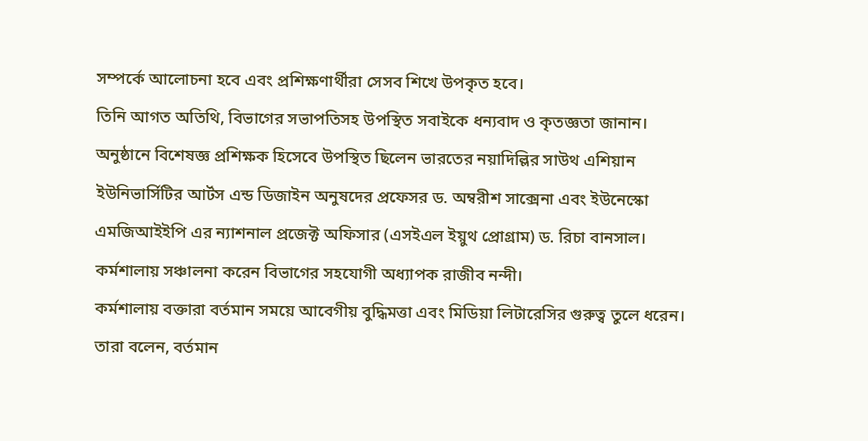সম্পর্কে আলোচনা হবে এবং প্রশিক্ষণার্থীরা সেসব শিখে উপকৃত হবে।
তিনি আগত অতিথি, বিভাগের সভাপতিসহ উপস্থিত সবাইকে ধন্যবাদ ও কৃতজ্ঞতা জানান।
অনুষ্ঠানে বিশেষজ্ঞ প্রশিক্ষক হিসেবে উপস্থিত ছিলেন ভারতের নয়াদিল্লির সাউথ এশিয়ান ইউনিভার্সিটির আর্টস এন্ড ডিজাইন অনুষদের প্রফেসর ড. অম্বরীশ সাক্সেনা এবং ইউনেস্কো এমজিআইইপি এর ন্যাশনাল প্রজেক্ট অফিসার (এসইএল ইয়ুথ প্রোগ্রাম) ড. রিচা বানসাল।
কর্মশালায় সঞ্চালনা করেন বিভাগের সহযোগী অধ্যাপক রাজীব নন্দী।
কর্মশালায় বক্তারা বর্তমান সময়ে আবেগীয় বুদ্ধিমত্তা এবং মিডিয়া লিটারেসির গুরুত্ব তুলে ধরেন। তারা বলেন, বর্তমান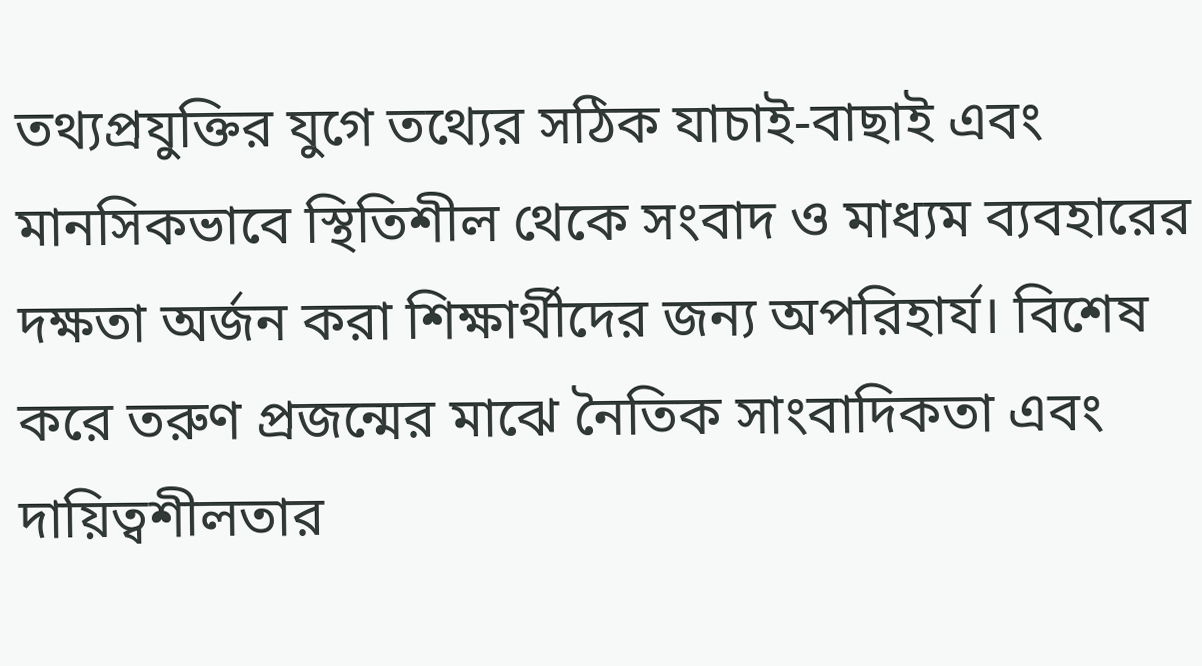তথ্যপ্রযুক্তির যুগে তথ্যের সঠিক যাচাই-বাছাই এবং মানসিকভাবে স্থিতিশীল থেকে সংবাদ ও মাধ্যম ব্যবহারের দক্ষতা অর্জন করা শিক্ষার্থীদের জন্য অপরিহার্য। বিশেষ করে তরুণ প্রজন্মের মাঝে নৈতিক সাংবাদিকতা এবং দায়িত্বশীলতার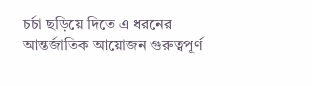চর্চা ছড়িয়ে দিতে এ ধরনের আন্তর্জাতিক আয়োজন গুরুত্বপূর্ণ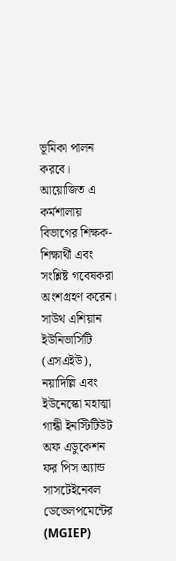ভূমিকা পালন করবে।
আয়োজিত এ কর্মশালায় বিভাগের শিক্ষক-শিক্ষার্থী এবং সংশ্লিষ্ট গবেষকরা অংশগ্রহণ করেন।
সাউথ এশিয়ান ইউনিভার্সিটি (এসএইউ), নয়াদিল্লি এবং ইউনেস্কো মহাত্মা গান্ধী ইনস্টিটিউট অফ এডুকেশন ফর পিস অ্যান্ড সাসটেইনেবল ডেভেলপমেন্টের (MGIEP)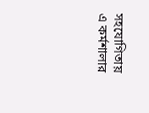সহযোগিতায় এ কর্মশালার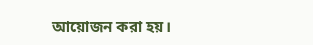আয়োজন করা হয়।